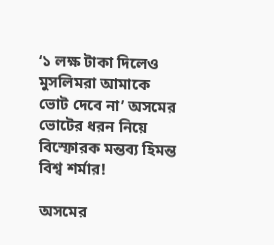‘১ লক্ষ টাকা দিলেও মুসলিমরা আমাকে ভোট দেবে না’ অসমের ভোটের ধরন নিয়ে বিস্ফোরক মন্তব্য হিমন্ত বিশ্ব শর্মার!

অসমের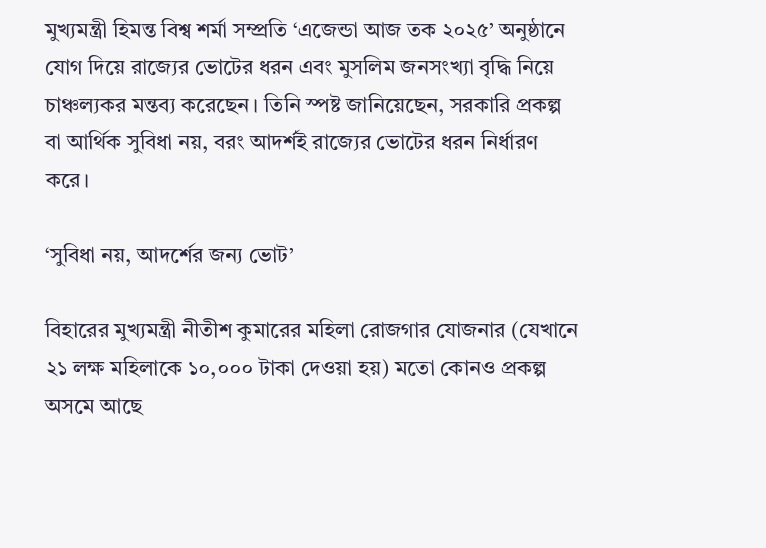মুখ্যমন্ত্রী হিমন্ত বিশ্ব শর্মা সম্প্রতি ‘এজেন্ডা আজ তক ২০২৫’ অনুষ্ঠানে যোগ দিয়ে রাজ্যের ভোটের ধরন এবং মুসলিম জনসংখ্যা বৃদ্ধি নিয়ে চাঞ্চল্যকর মন্তব্য করেছেন। তিনি স্পষ্ট জানিয়েছেন, সরকারি প্রকল্প বা আর্থিক সুবিধা নয়, বরং আদর্শই রাজ্যের ভোটের ধরন নির্ধারণ করে।

‘সুবিধা নয়, আদর্শের জন্য ভোট’

বিহারের মুখ্যমন্ত্রী নীতীশ কুমারের মহিলা রোজগার যোজনার (যেখানে ২১ লক্ষ মহিলাকে ১০,০০০ টাকা দেওয়া হয়) মতো কোনও প্রকল্প অসমে আছে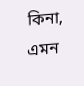কিনা, এমন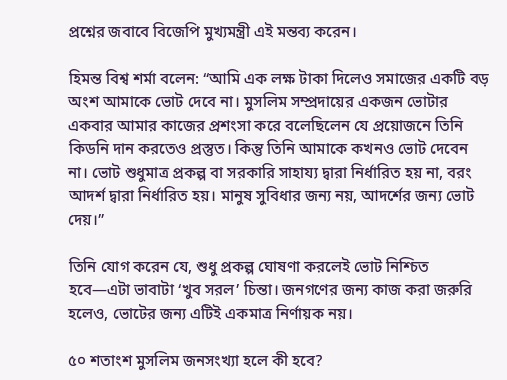প্রশ্নের জবাবে বিজেপি মুখ্যমন্ত্রী এই মন্তব্য করেন।

হিমন্ত বিশ্ব শর্মা বলেন: “আমি এক লক্ষ টাকা দিলেও সমাজের একটি বড় অংশ আমাকে ভোট দেবে না। মুসলিম সম্প্রদায়ের একজন ভোটার একবার আমার কাজের প্রশংসা করে বলেছিলেন যে প্রয়োজনে তিনি কিডনি দান করতেও প্রস্তুত। কিন্তু তিনি আমাকে কখনও ভোট দেবেন না। ভোট শুধুমাত্র প্রকল্প বা সরকারি সাহায্য দ্বারা নির্ধারিত হয় না, বরং আদর্শ দ্বারা নির্ধারিত হয়। মানুষ সুবিধার জন্য নয়, আদর্শের জন্য ভোট দেয়।”

তিনি যোগ করেন যে, শুধু প্রকল্প ঘোষণা করলেই ভোট নিশ্চিত হবে—এটা ভাবাটা ‘খুব সরল’ চিন্তা। জনগণের জন্য কাজ করা জরুরি হলেও, ভোটের জন্য এটিই একমাত্র নির্ণায়ক নয়।

৫০ শতাংশ মুসলিম জনসংখ্যা হলে কী হবে?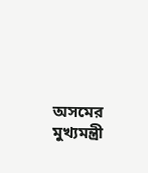অসমের মুখ্যমন্ত্রী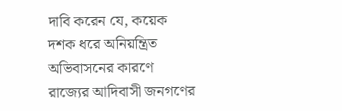দাবি করেন যে, কয়েক দশক ধরে অনিয়ন্ত্রিত অভিবাসনের কারণে রাজ্যের আদিবাসী জনগণের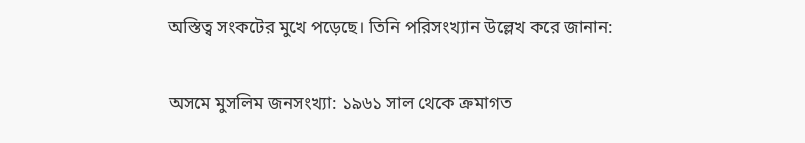অস্তিত্ব সংকটের মুখে পড়েছে। তিনি পরিসংখ্যান উল্লেখ করে জানান:

অসমে মুসলিম জনসংখ্যা: ১৯৬১ সাল থেকে ক্রমাগত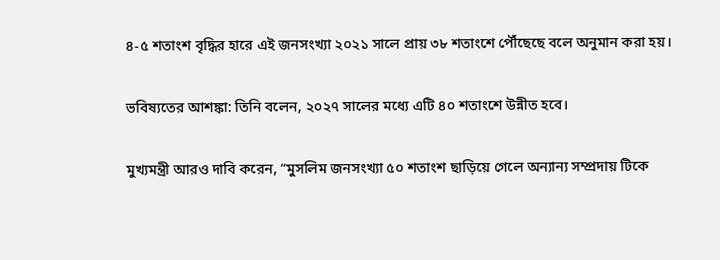৪-৫ শতাংশ বৃদ্ধির হারে এই জনসংখ্যা ২০২১ সালে প্রায় ৩৮ শতাংশে পৌঁছেছে বলে অনুমান করা হয়।

ভবিষ্যতের আশঙ্কা: তিনি বলেন, ২০২৭ সালের মধ্যে এটি ৪০ শতাংশে উন্নীত হবে।

মুখ্যমন্ত্রী আরও দাবি করেন, “মুসলিম জনসংখ্যা ৫০ শতাংশ ছাড়িয়ে গেলে অন্যান্য সম্প্রদায় টিকে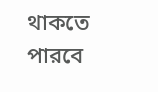থাকতে পারবে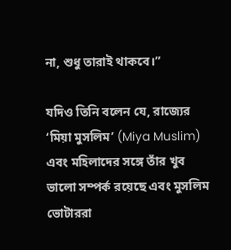না, শুধু তারাই থাকবে।”

যদিও তিনি বলেন যে, রাজ্যের ‘মিয়া মুসলিম’ (Miya Muslim) এবং মহিলাদের সঙ্গে তাঁর খুব ভালো সম্পর্ক রয়েছে এবং মুসলিম ভোটাররা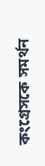কংগ্রেসকে সমর্থন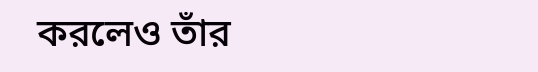করলেও তাঁর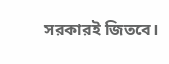সরকারই জিতবে।